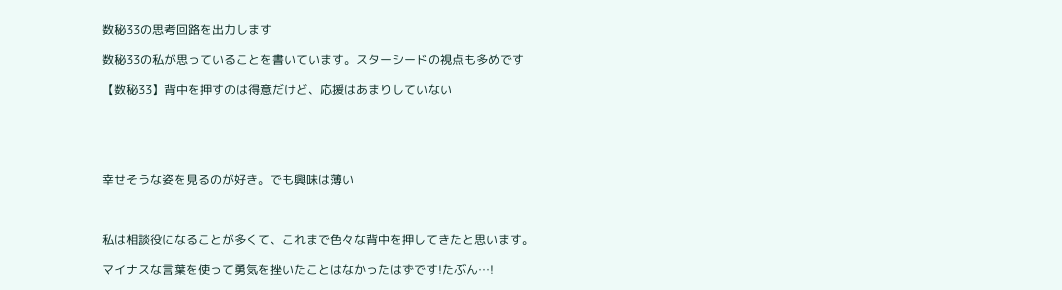数秘33の思考回路を出力します

数秘33の私が思っていることを書いています。スターシードの視点も多めです

【数秘33】背中を押すのは得意だけど、応援はあまりしていない





幸せそうな姿を見るのが好き。でも興味は薄い



私は相談役になることが多くて、これまで色々な背中を押してきたと思います。

マイナスな言葉を使って勇気を挫いたことはなかったはずです!たぶん…!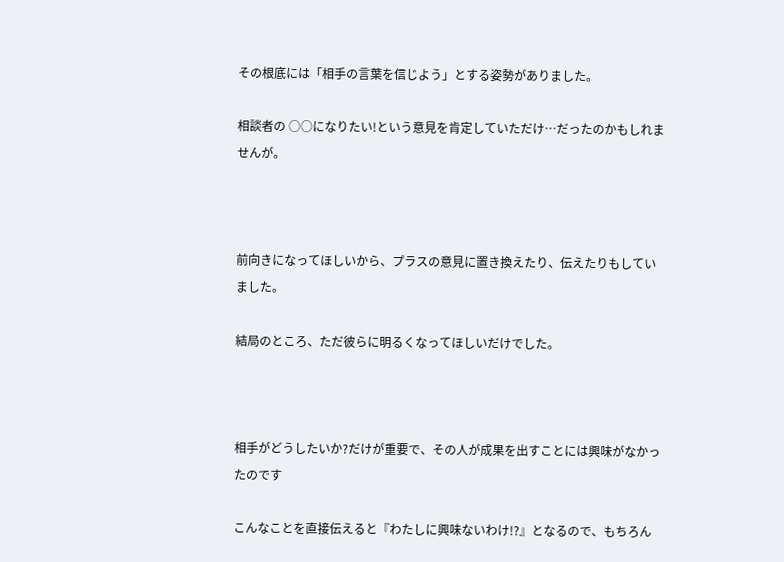その根底には「相手の言葉を信じよう」とする姿勢がありました。

相談者の ○○になりたい!という意見を肯定していただけ…だったのかもしれませんが。



前向きになってほしいから、プラスの意見に置き換えたり、伝えたりもしていました。

結局のところ、ただ彼らに明るくなってほしいだけでした。



相手がどうしたいか?だけが重要で、その人が成果を出すことには興味がなかったのです

こんなことを直接伝えると『わたしに興味ないわけ!?』となるので、もちろん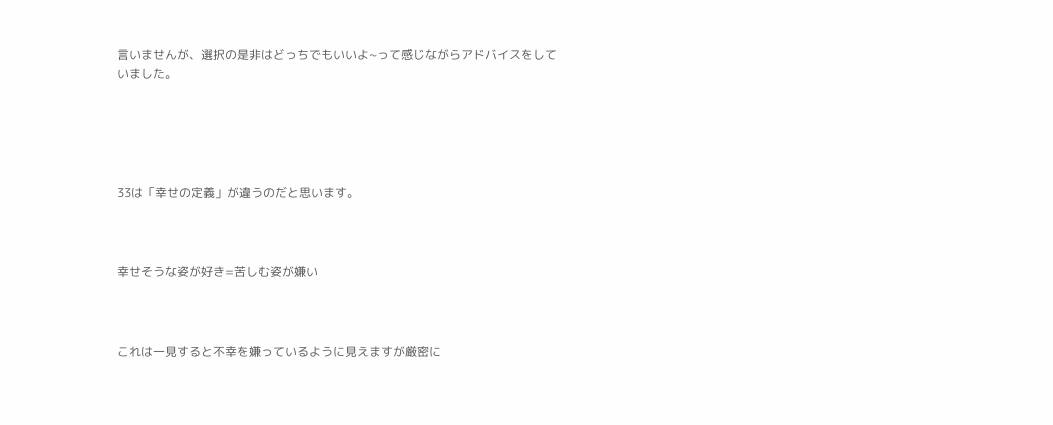言いませんが、選択の是非はどっちでもいいよ~って感じながらアドバイスをしていました。





33は「幸せの定義」が違うのだと思います。



幸せそうな姿が好き=苦しむ姿が嫌い



これは一見すると不幸を嫌っているように見えますが厳密に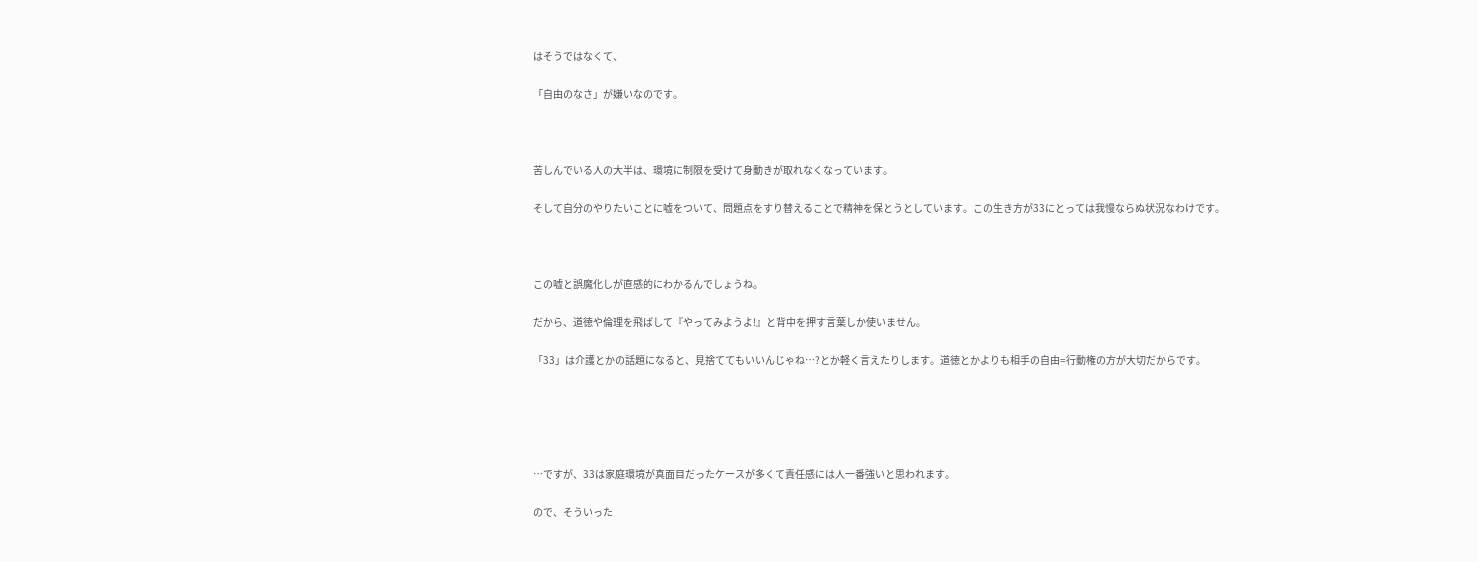はそうではなくて、

「自由のなさ」が嫌いなのです。



苦しんでいる人の大半は、環境に制限を受けて身動きが取れなくなっています。

そして自分のやりたいことに嘘をついて、問題点をすり替えることで精神を保とうとしています。この生き方が33にとっては我慢ならぬ状況なわけです。



この嘘と誤魔化しが直感的にわかるんでしょうね。

だから、道徳や倫理を飛ばして『やってみようよ!』と背中を押す言葉しか使いません。

「33」は介護とかの話題になると、見捨ててもいいんじゃね…?とか軽く言えたりします。道徳とかよりも相手の自由=行動権の方が大切だからです。





…ですが、33は家庭環境が真面目だったケースが多くて責任感には人一番強いと思われます。

ので、そういった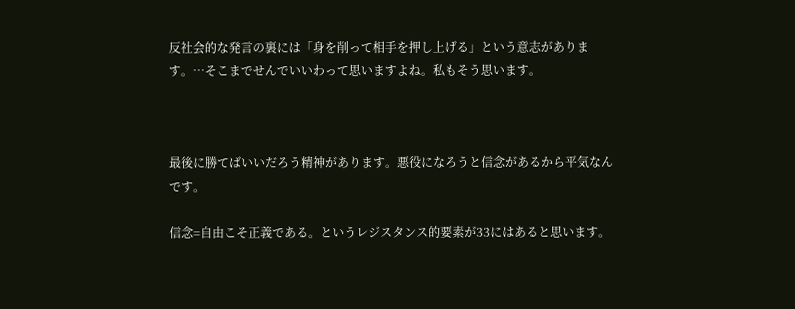反社会的な発言の裏には「身を削って相手を押し上げる」という意志があります。…そこまでせんでいいわって思いますよね。私もそう思います。



最後に勝てばいいだろう精神があります。悪役になろうと信念があるから平気なんです。

信念=自由こそ正義である。というレジスタンス的要素が33にはあると思います。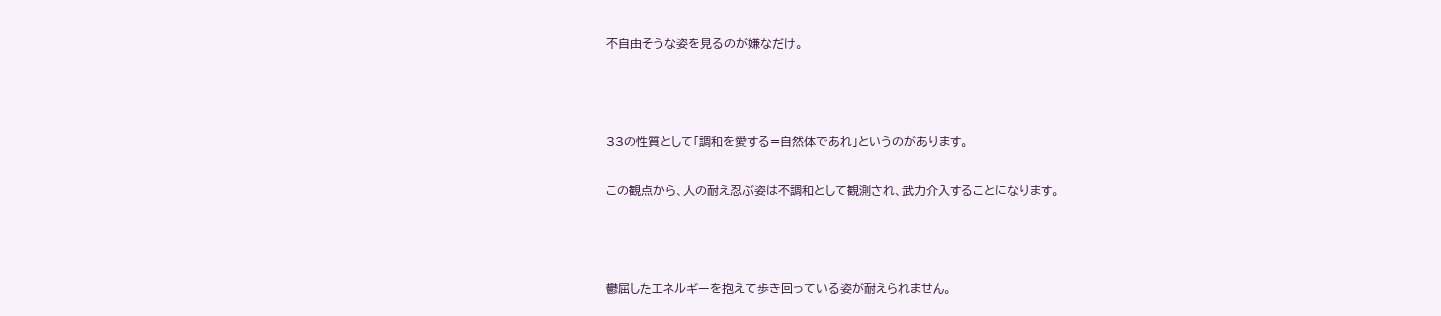不自由そうな姿を見るのが嫌なだけ。



33の性質として「調和を愛する=自然体であれ」というのがあります。

この観点から、人の耐え忍ぶ姿は不調和として観測され、武力介入することになります。



鬱屈したエネルギーを抱えて歩き回っている姿が耐えられません。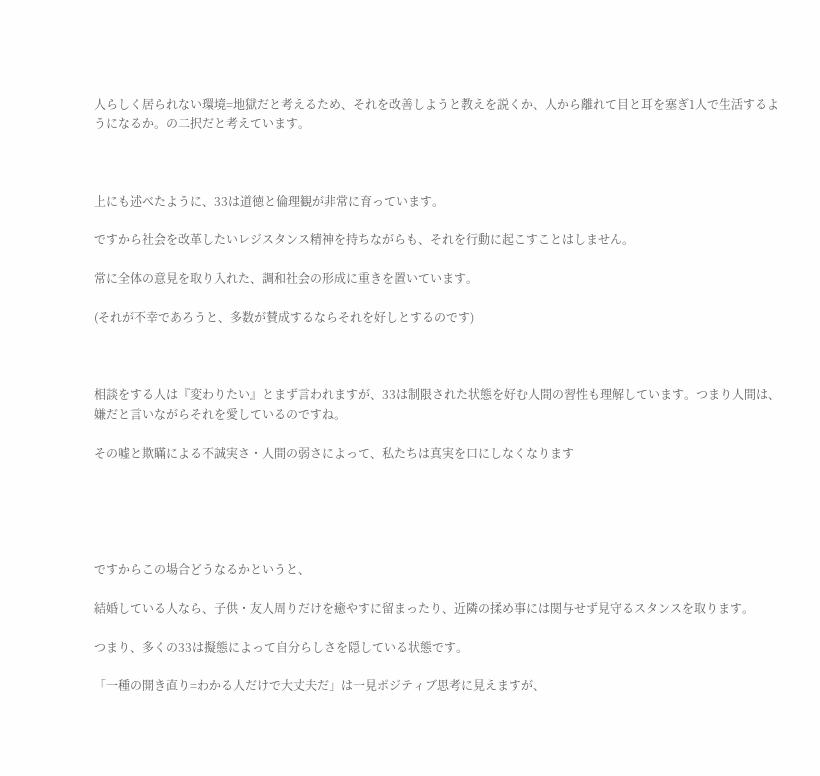人らしく居られない環境=地獄だと考えるため、それを改善しようと教えを説くか、人から離れて目と耳を塞ぎ1人で生活するようになるか。の二択だと考えています。



上にも述べたように、33は道徳と倫理観が非常に育っています。

ですから社会を改革したいレジスタンス精神を持ちながらも、それを行動に起こすことはしません。

常に全体の意見を取り入れた、調和社会の形成に重きを置いています。

(それが不幸であろうと、多数が賛成するならそれを好しとするのです)



相談をする人は『変わりたい』とまず言われますが、33は制限された状態を好む人間の習性も理解しています。つまり人間は、嫌だと言いながらそれを愛しているのですね。

その嘘と欺瞞による不誠実さ・人間の弱さによって、私たちは真実を口にしなくなります





ですからこの場合どうなるかというと、

結婚している人なら、子供・友人周りだけを癒やすに留まったり、近隣の揉め事には関与せず見守るスタンスを取ります。

つまり、多くの33は擬態によって自分らしさを隠している状態です。

「一種の開き直り=わかる人だけで大丈夫だ」は一見ポジティブ思考に見えますが、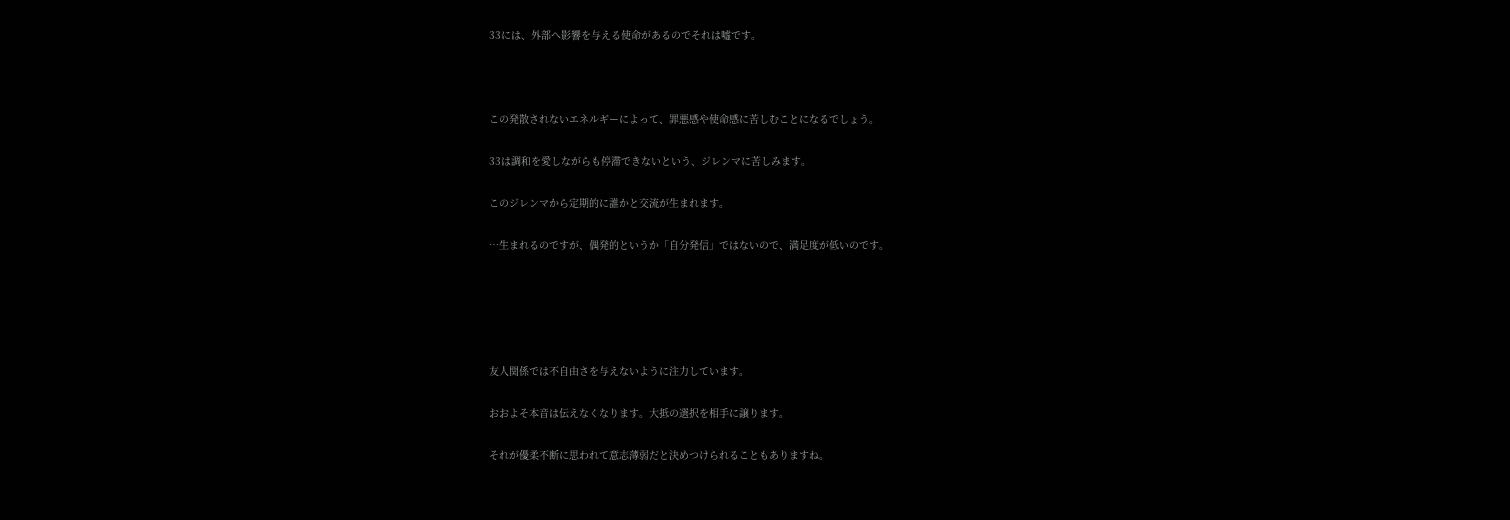33には、外部へ影響を与える使命があるのでそれは嘘です。



この発散されないエネルギーによって、罪悪感や使命感に苦しむことになるでしょう。

33は調和を愛しながらも停滞できないという、ジレンマに苦しみます。

このジレンマから定期的に誰かと交流が生まれます。

…生まれるのですが、偶発的というか「自分発信」ではないので、満足度が低いのです。





友人関係では不自由さを与えないように注力しています。

おおよそ本音は伝えなくなります。大抵の選択を相手に譲ります。

それが優柔不断に思われて意志薄弱だと決めつけられることもありますね。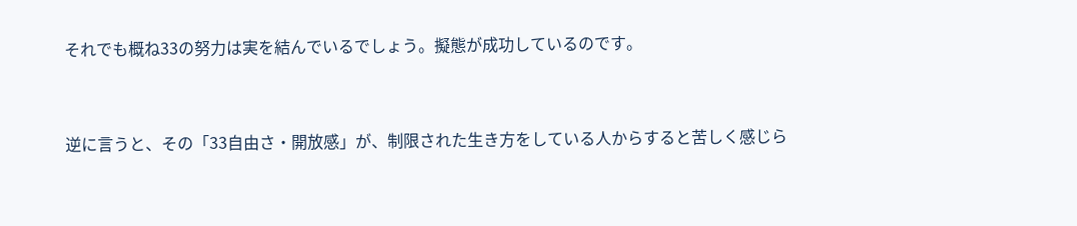それでも概ね33の努力は実を結んでいるでしょう。擬態が成功しているのです。



逆に言うと、その「33自由さ・開放感」が、制限された生き方をしている人からすると苦しく感じら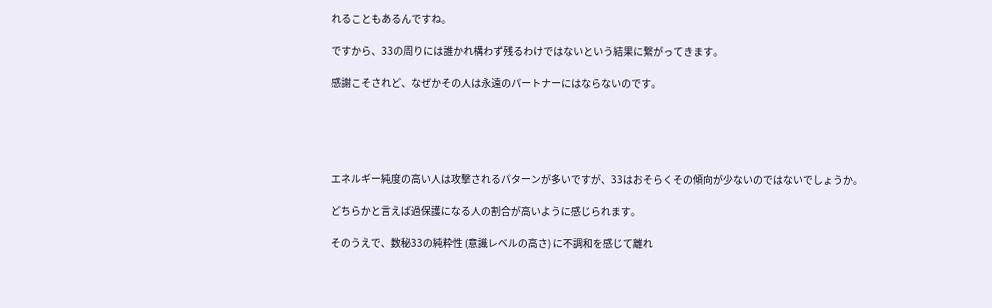れることもあるんですね。

ですから、33の周りには誰かれ構わず残るわけではないという結果に繋がってきます。

感謝こそされど、なぜかその人は永遠のパートナーにはならないのです。





エネルギー純度の高い人は攻撃されるパターンが多いですが、33はおそらくその傾向が少ないのではないでしょうか。

どちらかと言えば過保護になる人の割合が高いように感じられます。

そのうえで、数秘33の純粋性 (意識レベルの高さ) に不調和を感じて離れ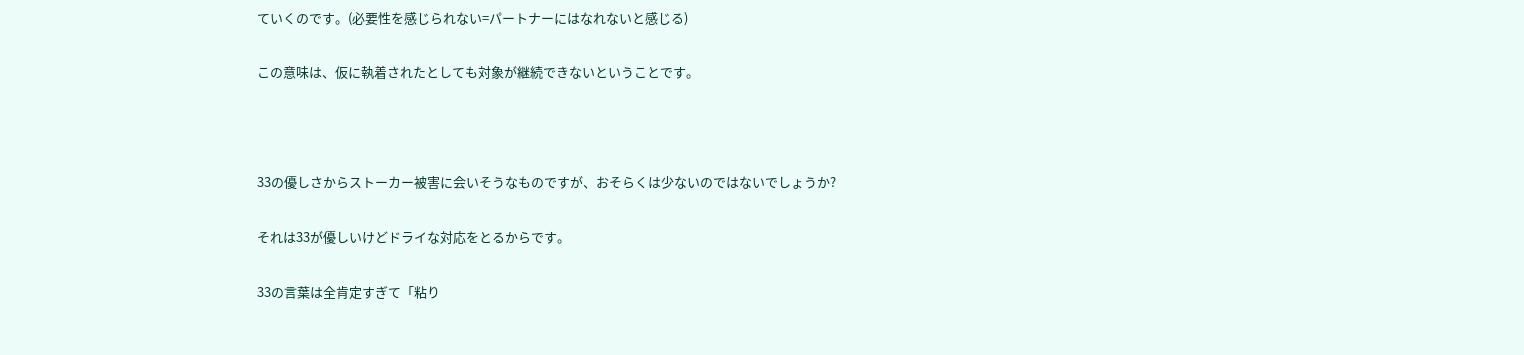ていくのです。(必要性を感じられない=パートナーにはなれないと感じる)

この意味は、仮に執着されたとしても対象が継続できないということです。



33の優しさからストーカー被害に会いそうなものですが、おそらくは少ないのではないでしょうか?

それは33が優しいけどドライな対応をとるからです。

33の言葉は全肯定すぎて「粘り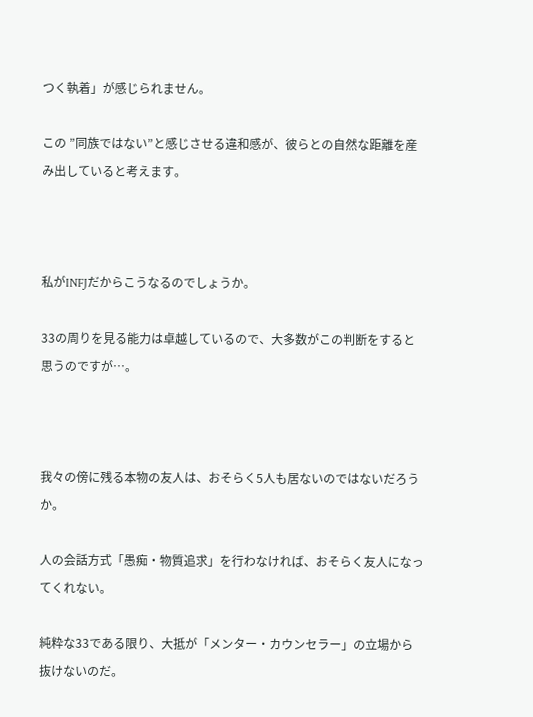つく執着」が感じられません。

この ”同族ではない”と感じさせる違和感が、彼らとの自然な距離を産み出していると考えます。



私がINFJだからこうなるのでしょうか。

33の周りを見る能力は卓越しているので、大多数がこの判断をすると思うのですが…。



我々の傍に残る本物の友人は、おそらく5人も居ないのではないだろうか。

人の会話方式「愚痴・物質追求」を行わなければ、おそらく友人になってくれない。

純粋な33である限り、大抵が「メンター・カウンセラー」の立場から抜けないのだ。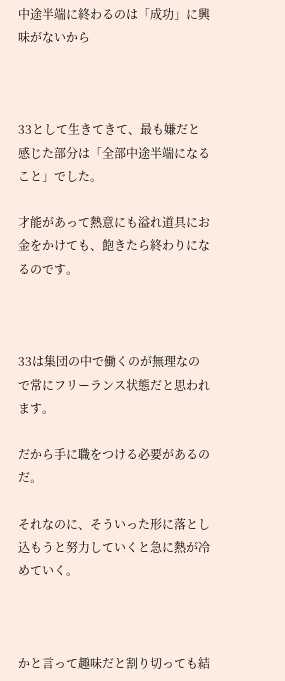中途半端に終わるのは「成功」に興味がないから



33として生きてきて、最も嫌だと感じた部分は「全部中途半端になること」でした。

才能があって熱意にも溢れ道具にお金をかけても、飽きたら終わりになるのです。



33は集団の中で働くのが無理なので常にフリーランス状態だと思われます。

だから手に職をつける必要があるのだ。

それなのに、そういった形に落とし込もうと努力していくと急に熱が冷めていく。



かと言って趣味だと割り切っても結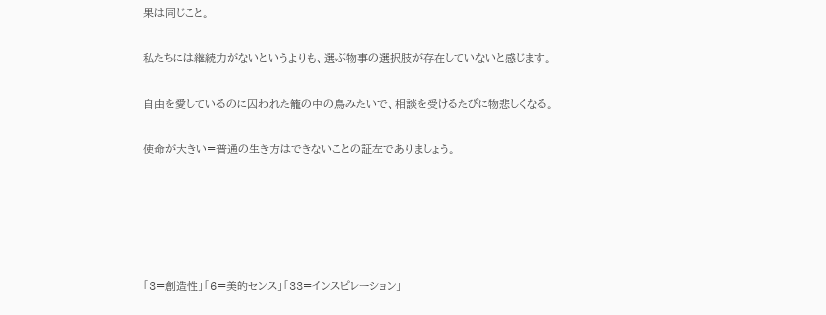果は同じこと。

私たちには継続力がないというよりも、選ぶ物事の選択肢が存在していないと感じます。

自由を愛しているのに囚われた籠の中の鳥みたいで、相談を受けるたびに物悲しくなる。

使命が大きい=普通の生き方はできないことの証左でありましょう。





「3=創造性」「6=美的センス」「33=インスピレーション」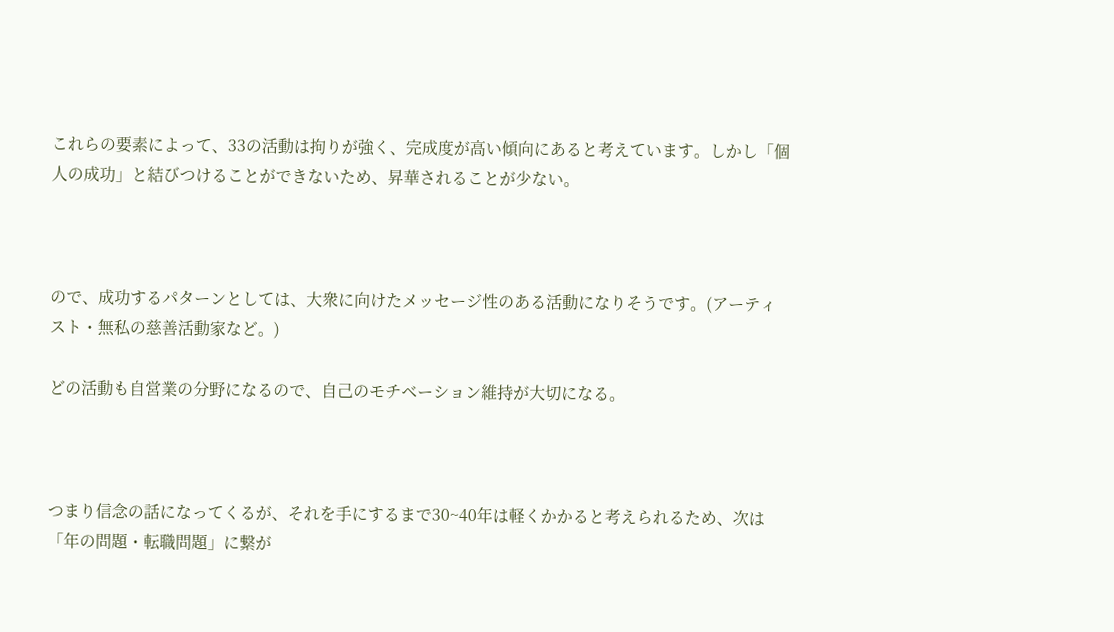これらの要素によって、33の活動は拘りが強く、完成度が高い傾向にあると考えています。しかし「個人の成功」と結びつけることができないため、昇華されることが少ない。



ので、成功するパターンとしては、大衆に向けたメッセージ性のある活動になりそうです。(アーティスト・無私の慈善活動家など。)

どの活動も自営業の分野になるので、自己のモチベーション維持が大切になる。



つまり信念の話になってくるが、それを手にするまで30~40年は軽くかかると考えられるため、次は「年の問題・転職問題」に繋が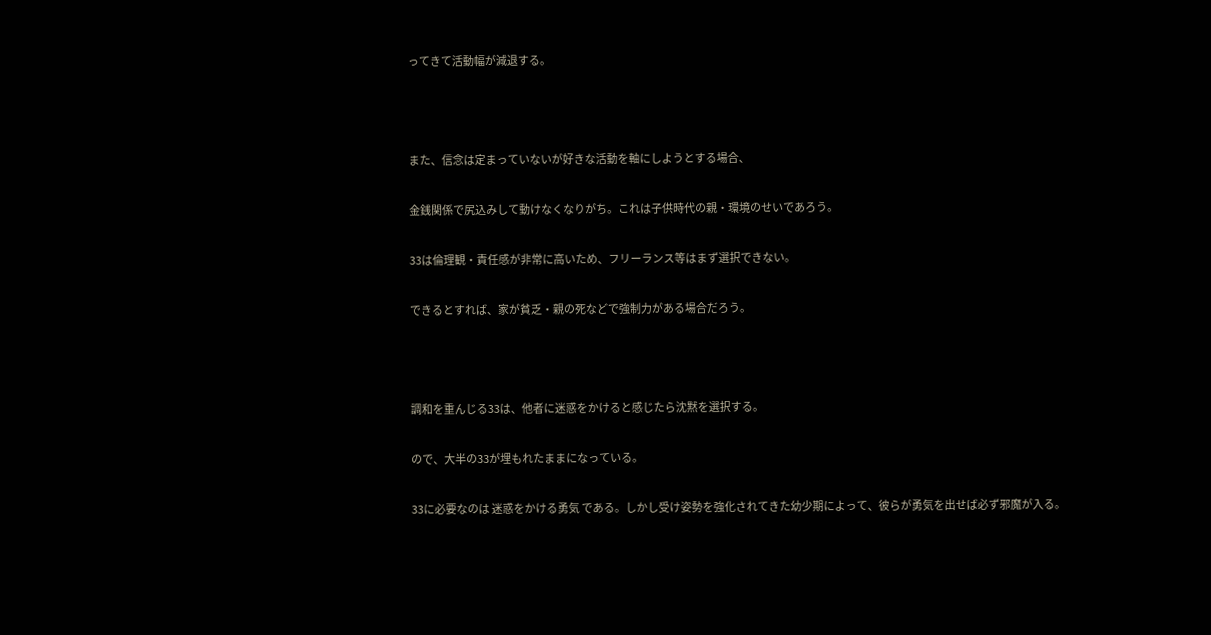ってきて活動幅が減退する。



また、信念は定まっていないが好きな活動を軸にしようとする場合、

金銭関係で尻込みして動けなくなりがち。これは子供時代の親・環境のせいであろう。

33は倫理観・責任感が非常に高いため、フリーランス等はまず選択できない。

できるとすれば、家が貧乏・親の死などで強制力がある場合だろう。



調和を重んじる33は、他者に迷惑をかけると感じたら沈黙を選択する。

ので、大半の33が埋もれたままになっている。

33に必要なのは 迷惑をかける勇気 である。しかし受け姿勢を強化されてきた幼少期によって、彼らが勇気を出せば必ず邪魔が入る。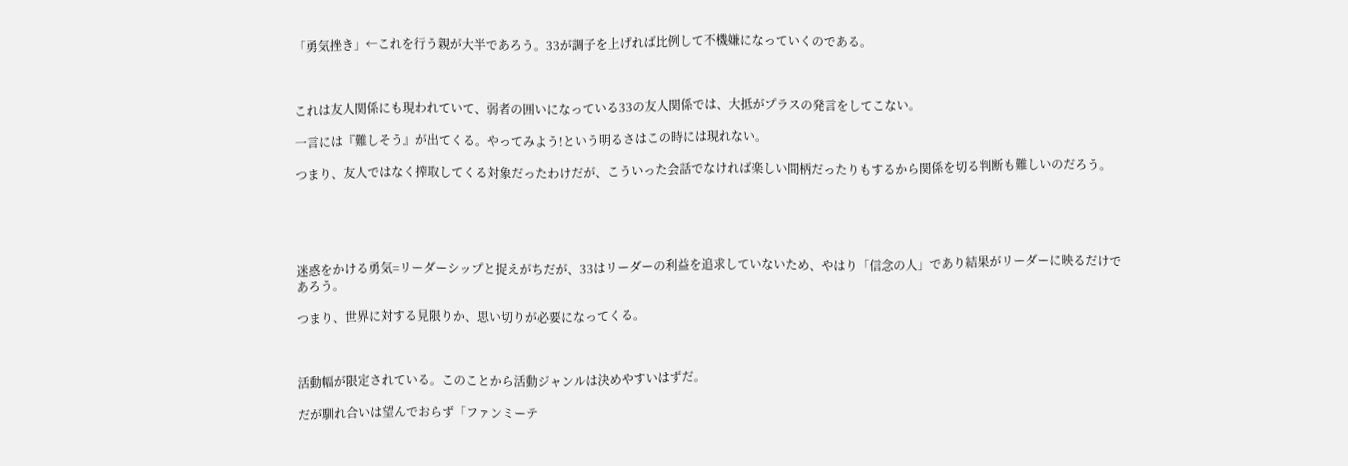「勇気挫き」←これを行う親が大半であろう。33が調子を上げれば比例して不機嫌になっていくのである。



これは友人関係にも現われていて、弱者の囲いになっている33の友人関係では、大抵がプラスの発言をしてこない。

一言には『難しそう』が出てくる。やってみよう!という明るさはこの時には現れない。

つまり、友人ではなく搾取してくる対象だったわけだが、こういった会話でなければ楽しい間柄だったりもするから関係を切る判断も難しいのだろう。





迷惑をかける勇気=リーダーシップと捉えがちだが、33はリーダーの利益を追求していないため、やはり「信念の人」であり結果がリーダーに映るだけであろう。

つまり、世界に対する見限りか、思い切りが必要になってくる。



活動幅が限定されている。このことから活動ジャンルは決めやすいはずだ。

だが馴れ合いは望んでおらず「ファンミーテ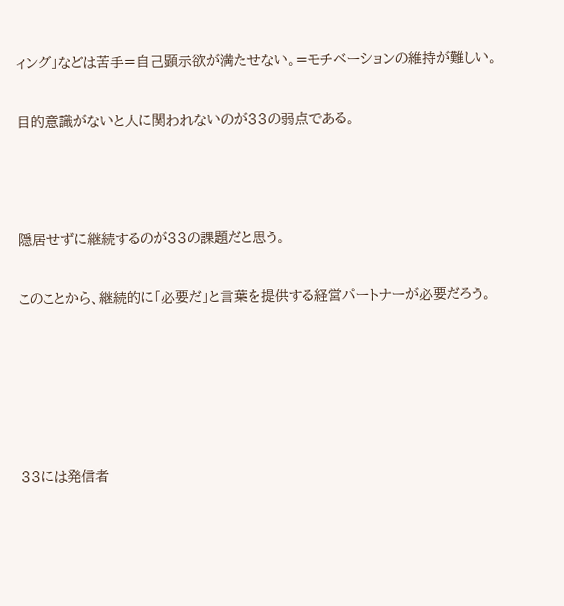ィング」などは苦手=自己顕示欲が満たせない。=モチベーションの維持が難しい。

目的意識がないと人に関われないのが33の弱点である。



隠居せずに継続するのが33の課題だと思う。

このことから、継続的に「必要だ」と言葉を提供する経営パートナーが必要だろう。





33には発信者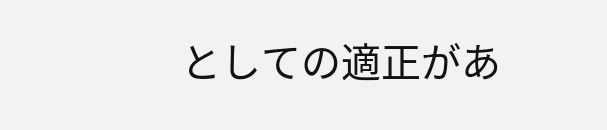としての適正があ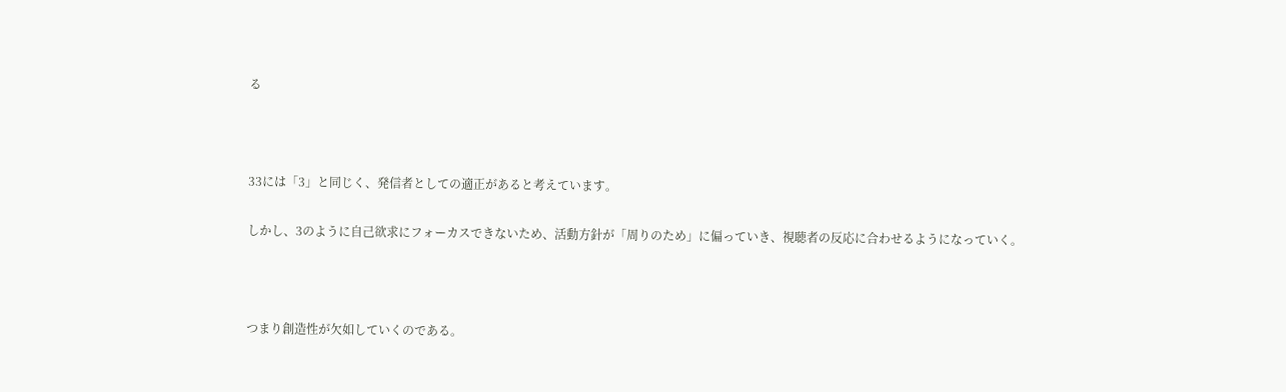る



33には「3」と同じく、発信者としての適正があると考えています。

しかし、3のように自己欲求にフォーカスできないため、活動方針が「周りのため」に偏っていき、視聴者の反応に合わせるようになっていく。



つまり創造性が欠如していくのである。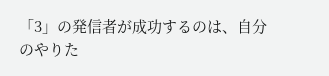「3」の発信者が成功するのは、自分のやりた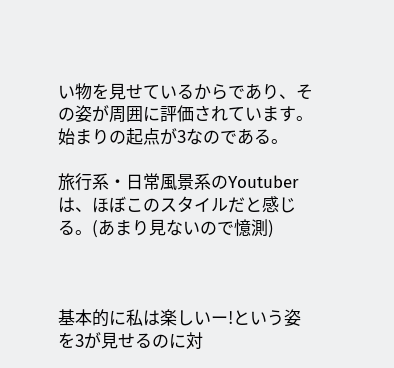い物を見せているからであり、その姿が周囲に評価されています。始まりの起点が3なのである。

旅行系・日常風景系のYoutuberは、ほぼこのスタイルだと感じる。(あまり見ないので憶測)



基本的に私は楽しいー!という姿を3が見せるのに対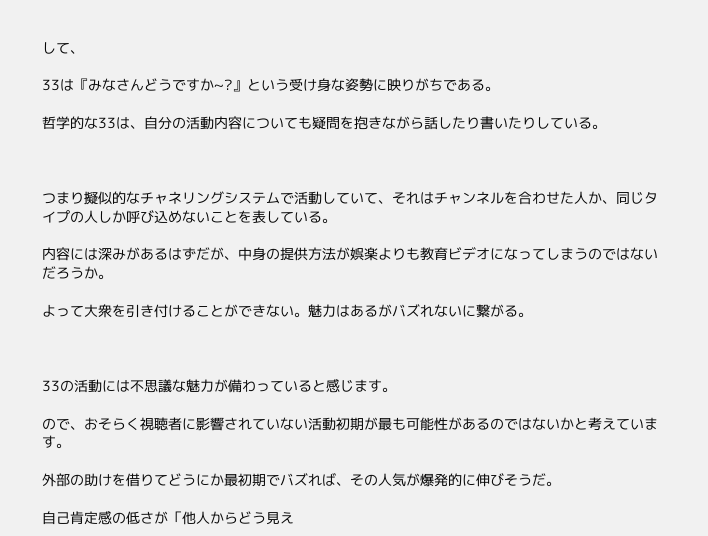して、

33は『みなさんどうですか~?』という受け身な姿勢に映りがちである。

哲学的な33は、自分の活動内容についても疑問を抱きながら話したり書いたりしている。



つまり擬似的なチャネリングシステムで活動していて、それはチャンネルを合わせた人か、同じタイプの人しか呼び込めないことを表している。

内容には深みがあるはずだが、中身の提供方法が娯楽よりも教育ビデオになってしまうのではないだろうか。

よって大衆を引き付けることができない。魅力はあるがバズれないに繋がる。



33の活動には不思議な魅力が備わっていると感じます。

ので、おそらく視聴者に影響されていない活動初期が最も可能性があるのではないかと考えています。

外部の助けを借りてどうにか最初期でバズれば、その人気が爆発的に伸びそうだ。

自己肯定感の低さが「他人からどう見え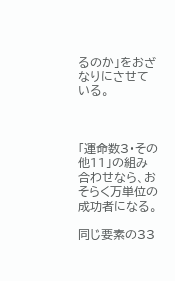るのか」をおざなりにさせている。



「運命数3・その他11」の組み合わせなら、おそらく万単位の成功者になる。

同じ要素の33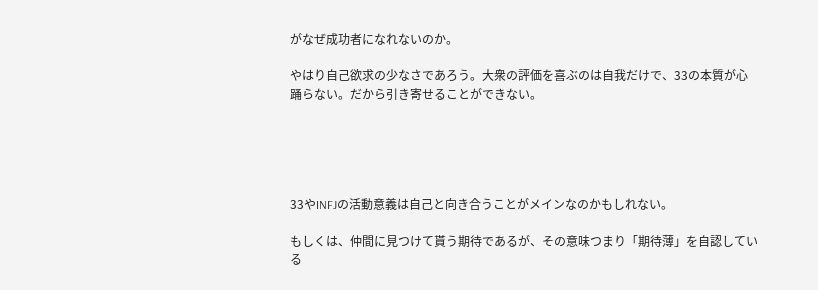がなぜ成功者になれないのか。

やはり自己欲求の少なさであろう。大衆の評価を喜ぶのは自我だけで、33の本質が心踊らない。だから引き寄せることができない。





33やINFJの活動意義は自己と向き合うことがメインなのかもしれない。

もしくは、仲間に見つけて貰う期待であるが、その意味つまり「期待薄」を自認している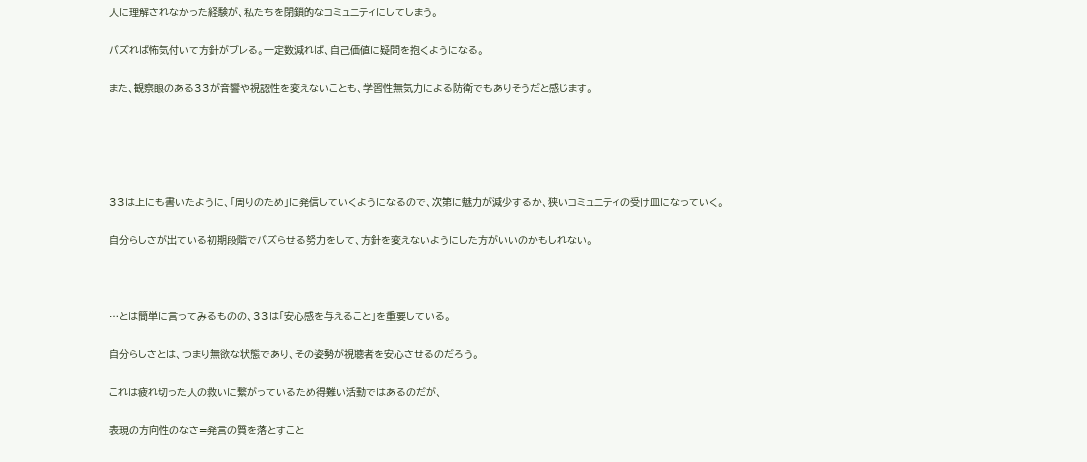人に理解されなかった経験が、私たちを閉鎖的なコミュニティにしてしまう。

バズれば怖気付いて方針がブレる。一定数減れば、自己価値に疑問を抱くようになる。

また、観察眼のある33が音響や視認性を変えないことも、学習性無気力による防衛でもありそうだと感じます。





33は上にも書いたように、「周りのため」に発信していくようになるので、次第に魅力が減少するか、狭いコミュニティの受け皿になっていく。

自分らしさが出ている初期段階でバズらせる努力をして、方針を変えないようにした方がいいのかもしれない。



…とは簡単に言ってみるものの、33は「安心感を与えること」を重要している。

自分らしさとは、つまり無欲な状態であり、その姿勢が視聴者を安心させるのだろう。

これは疲れ切った人の救いに繋がっているため得難い活動ではあるのだが、

表現の方向性のなさ=発言の質を落とすこと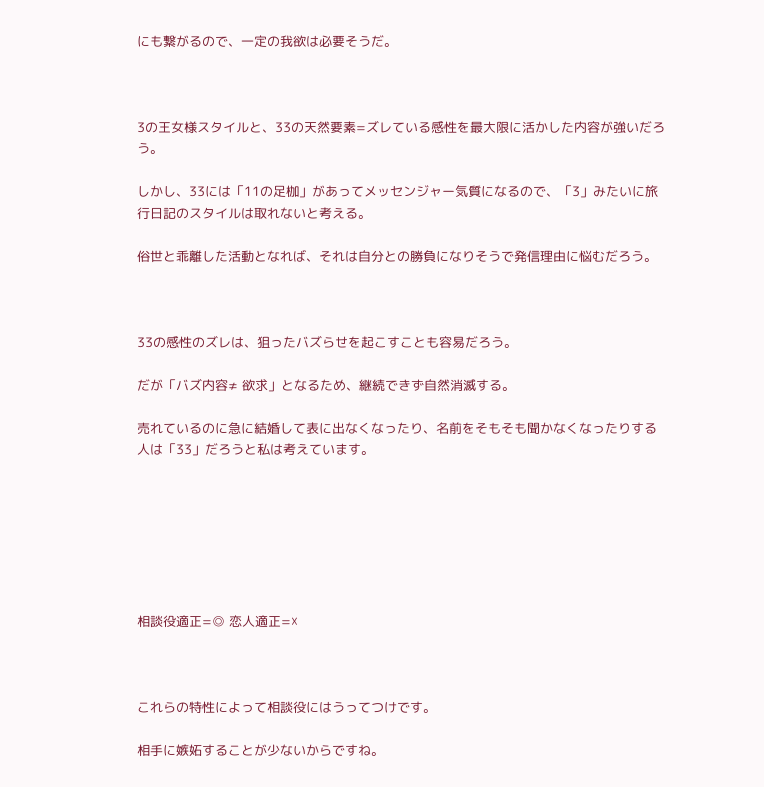にも繋がるので、一定の我欲は必要そうだ。



3の王女様スタイルと、33の天然要素=ズレている感性を最大限に活かした内容が強いだろう。

しかし、33には「11の足枷」があってメッセンジャー気質になるので、「3」みたいに旅行日記のスタイルは取れないと考える。

俗世と乖離した活動となれば、それは自分との勝負になりそうで発信理由に悩むだろう。



33の感性のズレは、狙ったバズらせを起こすことも容易だろう。

だが「バズ内容≠ 欲求」となるため、継続できず自然消滅する。

売れているのに急に結婚して表に出なくなったり、名前をそもそも聞かなくなったりする人は「33」だろうと私は考えています。







相談役適正=◎ 恋人適正=☓



これらの特性によって相談役にはうってつけです。

相手に嫉妬することが少ないからですね。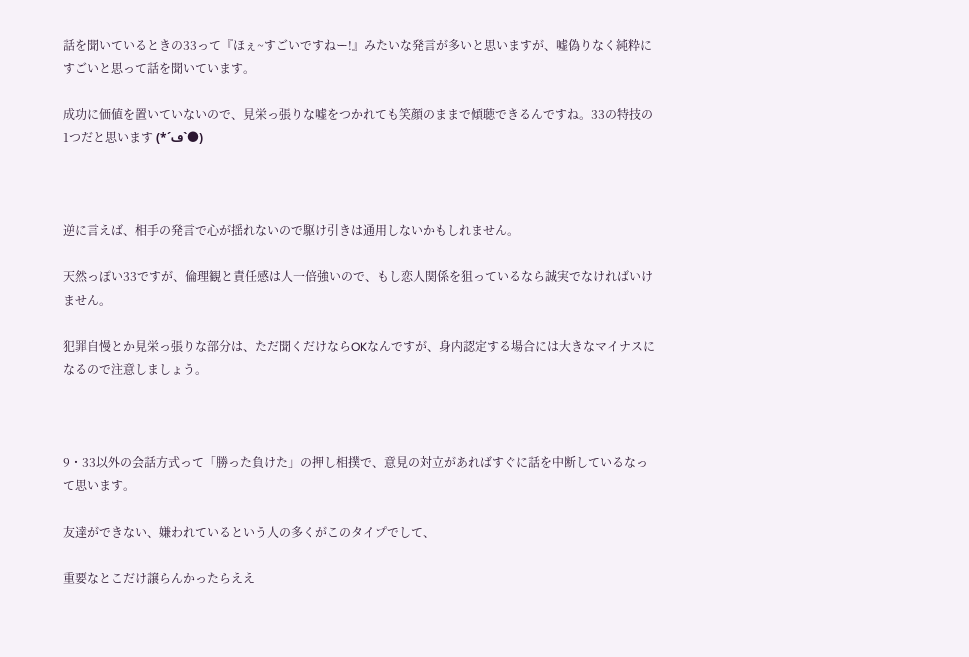話を聞いているときの33って『ほぇ~すごいですねー!』みたいな発言が多いと思いますが、嘘偽りなく純粋にすごいと思って話を聞いています。

成功に価値を置いていないので、見栄っ張りな嘘をつかれても笑顔のままで傾聴できるんですね。33の特技の1つだと思います (*´ڡ`●)



逆に言えば、相手の発言で心が揺れないので駆け引きは通用しないかもしれません。

天然っぽい33ですが、倫理観と責任感は人一倍強いので、もし恋人関係を狙っているなら誠実でなければいけません。

犯罪自慢とか見栄っ張りな部分は、ただ聞くだけならOKなんですが、身内認定する場合には大きなマイナスになるので注意しましょう。



9・33以外の会話方式って「勝った負けた」の押し相撲で、意見の対立があればすぐに話を中断しているなって思います。

友達ができない、嫌われているという人の多くがこのタイプでして、

重要なとこだけ譲らんかったらええ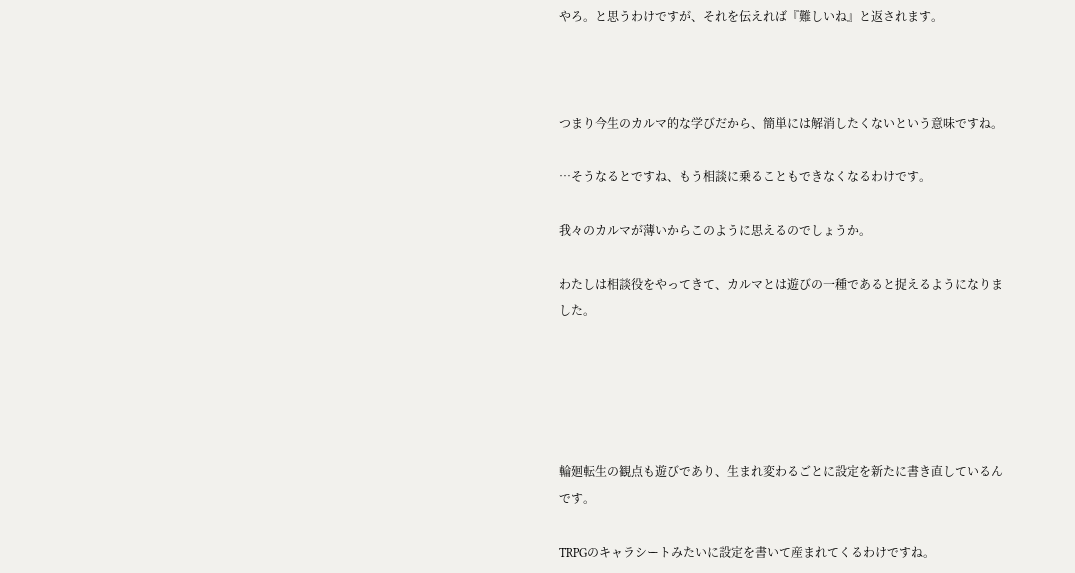やろ。と思うわけですが、それを伝えれば『難しいね』と返されます。



つまり今生のカルマ的な学びだから、簡単には解消したくないという意味ですね。

…そうなるとですね、もう相談に乗ることもできなくなるわけです。

我々のカルマが薄いからこのように思えるのでしょうか。

わたしは相談役をやってきて、カルマとは遊びの一種であると捉えるようになりました。





輪廻転生の観点も遊びであり、生まれ変わるごとに設定を新たに書き直しているんです。

TRPGのキャラシートみたいに設定を書いて産まれてくるわけですね。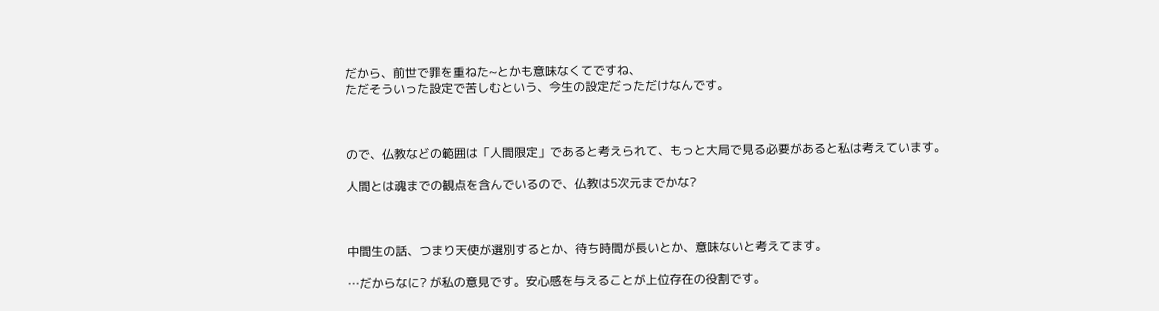だから、前世で罪を重ねた~とかも意味なくてですね、
ただそういった設定で苦しむという、今生の設定だっただけなんです。



ので、仏教などの範囲は「人間限定」であると考えられて、もっと大局で見る必要があると私は考えています。

人間とは魂までの観点を含んでいるので、仏教は5次元までかな?



中間生の話、つまり天使が選別するとか、待ち時間が長いとか、意味ないと考えてます。

…だからなに? が私の意見です。安心感を与えることが上位存在の役割です。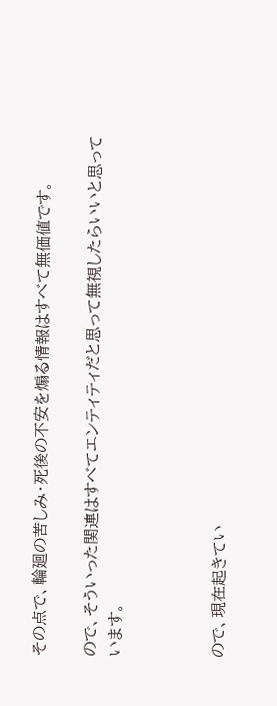その点で、輪廻の苦しみ・死後の不安を煽る情報はすべて無価値です。

ので、そういった関連はすべてエンティティだと思って無視したらいいと思っています。



ので、現在起きてい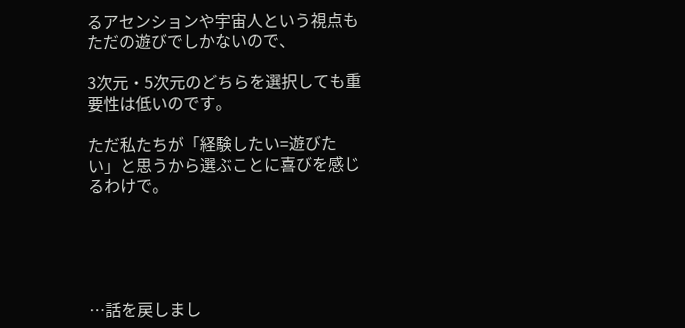るアセンションや宇宙人という視点もただの遊びでしかないので、

3次元・5次元のどちらを選択しても重要性は低いのです。

ただ私たちが「経験したい=遊びたい」と思うから選ぶことに喜びを感じるわけで。





…話を戻しまし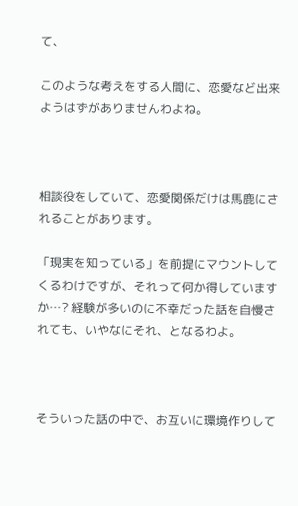て、

このような考えをする人間に、恋愛など出来ようはずがありませんわよね。



相談役をしていて、恋愛関係だけは馬鹿にされることがあります。

「現実を知っている」を前提にマウントしてくるわけですが、それって何か得していますか…? 経験が多いのに不幸だった話を自慢されても、いやなにそれ、となるわよ。



そういった話の中で、お互いに環境作りして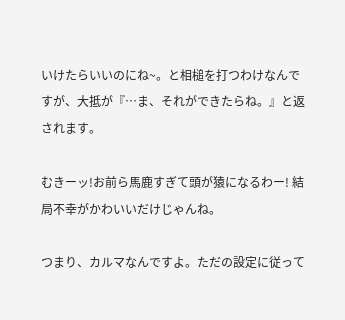いけたらいいのにね~。と相槌を打つわけなんですが、大抵が『…ま、それができたらね。』と返されます。

むきーッ!お前ら馬鹿すぎて頭が猿になるわー! 結局不幸がかわいいだけじゃんね。

つまり、カルマなんですよ。ただの設定に従って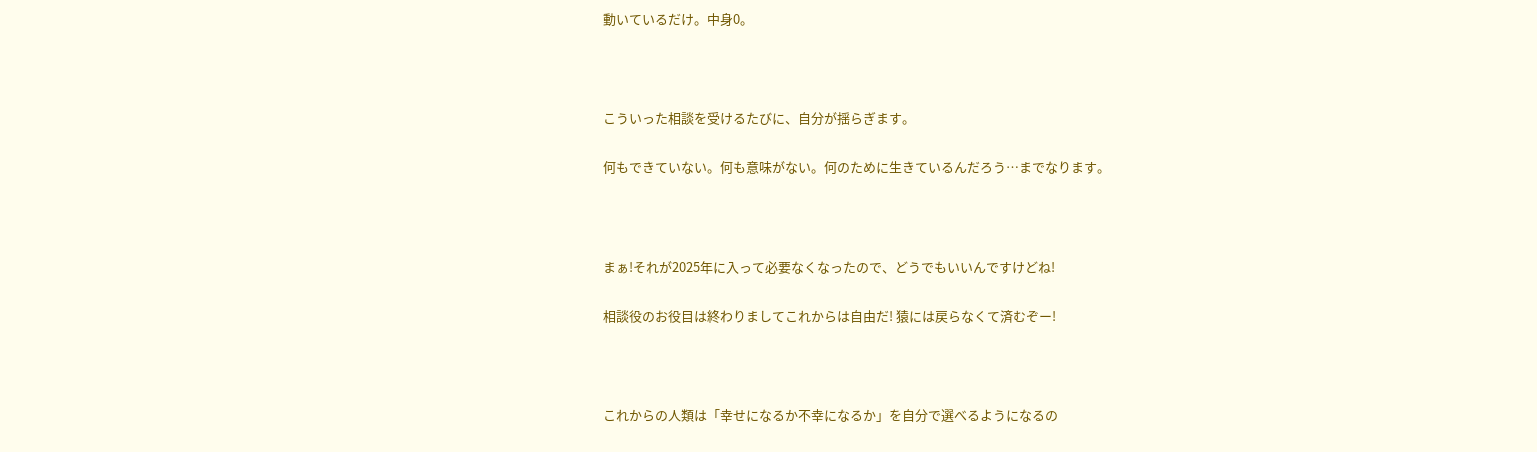動いているだけ。中身0。



こういった相談を受けるたびに、自分が揺らぎます。

何もできていない。何も意味がない。何のために生きているんだろう…までなります。



まぁ!それが2025年に入って必要なくなったので、どうでもいいんですけどね!

相談役のお役目は終わりましてこれからは自由だ! 猿には戻らなくて済むぞー!



これからの人類は「幸せになるか不幸になるか」を自分で選べるようになるの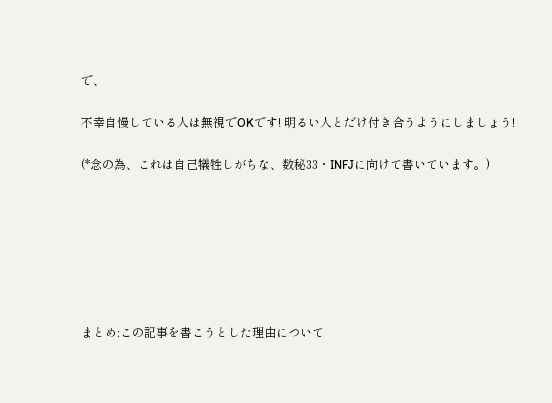で、

不幸自慢している人は無視でOKです! 明るい人とだけ付き合うようにしましょう!

(*念の為、これは自己犠牲しがちな、数秘33・INFJに向けて書いています。)







まとめ:この記事を書こうとした理由について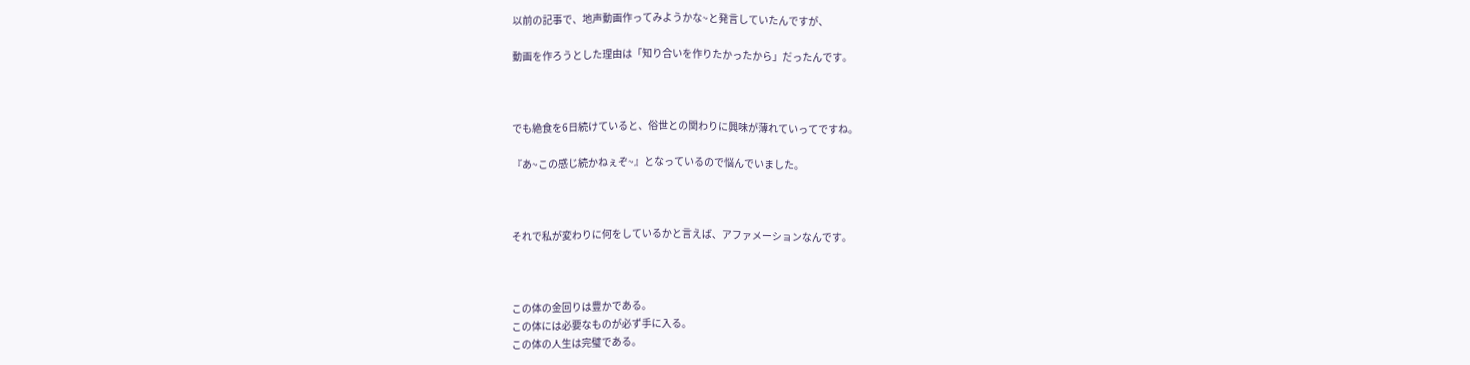以前の記事で、地声動画作ってみようかな~と発言していたんですが、

動画を作ろうとした理由は「知り合いを作りたかったから」だったんです。



でも絶食を6日続けていると、俗世との関わりに興味が薄れていってですね。

『あ~この感じ続かねぇぞ~』となっているので悩んでいました。



それで私が変わりに何をしているかと言えば、アファメーションなんです。



この体の金回りは豊かである。
この体には必要なものが必ず手に入る。
この体の人生は完璧である。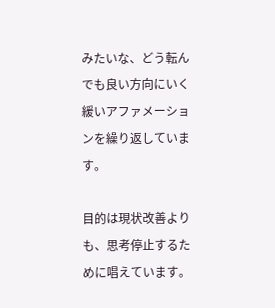みたいな、どう転んでも良い方向にいく緩いアファメーションを繰り返しています。

目的は現状改善よりも、思考停止するために唱えています。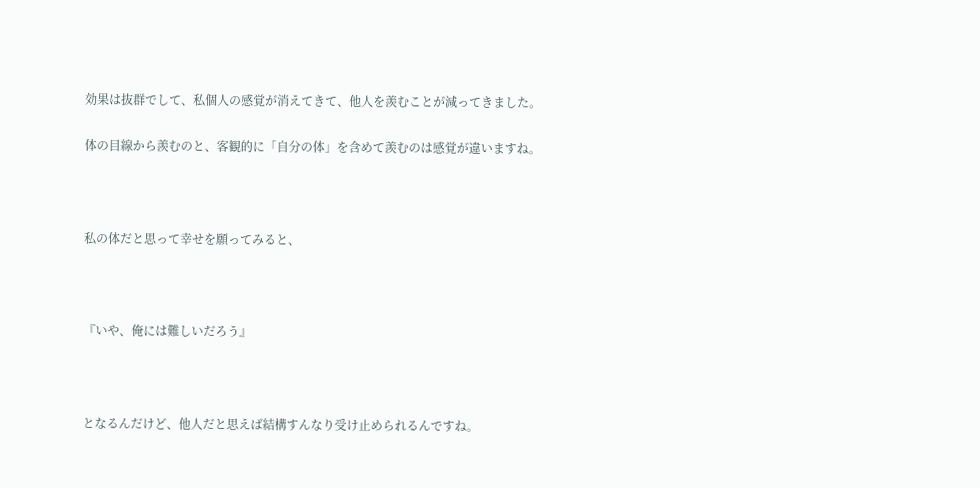効果は抜群でして、私個人の感覚が消えてきて、他人を羨むことが減ってきました。

体の目線から羨むのと、客観的に「自分の体」を含めて羨むのは感覚が違いますね。



私の体だと思って幸せを願ってみると、



『いや、俺には難しいだろう』



となるんだけど、他人だと思えば結構すんなり受け止められるんですね。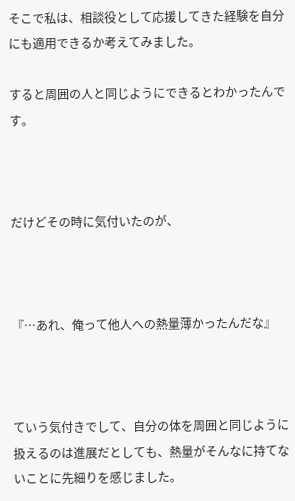そこで私は、相談役として応援してきた経験を自分にも適用できるか考えてみました。

すると周囲の人と同じようにできるとわかったんです。



だけどその時に気付いたのが、



『…あれ、俺って他人への熱量薄かったんだな』



ていう気付きでして、自分の体を周囲と同じように扱えるのは進展だとしても、熱量がそんなに持てないことに先細りを感じました。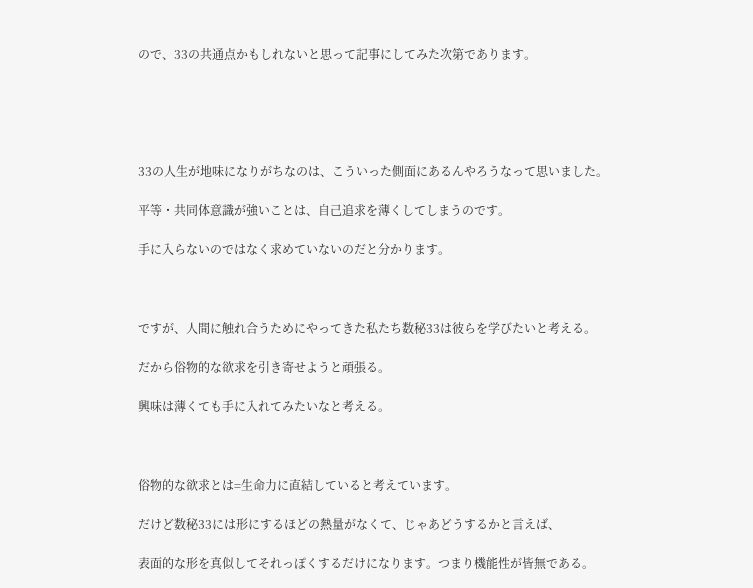ので、33の共通点かもしれないと思って記事にしてみた次第であります。





33の人生が地味になりがちなのは、こういった側面にあるんやろうなって思いました。

平等・共同体意識が強いことは、自己追求を薄くしてしまうのです。

手に入らないのではなく求めていないのだと分かります。



ですが、人間に触れ合うためにやってきた私たち数秘33は彼らを学びたいと考える。

だから俗物的な欲求を引き寄せようと頑張る。

興味は薄くても手に入れてみたいなと考える。



俗物的な欲求とは=生命力に直結していると考えています。

だけど数秘33には形にするほどの熱量がなくて、じゃあどうするかと言えば、

表面的な形を真似してそれっぽくするだけになります。つまり機能性が皆無である。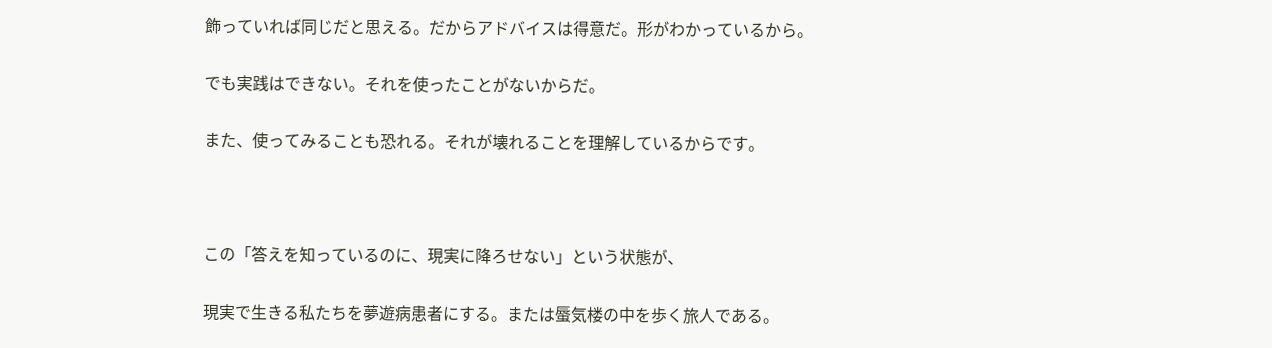飾っていれば同じだと思える。だからアドバイスは得意だ。形がわかっているから。

でも実践はできない。それを使ったことがないからだ。

また、使ってみることも恐れる。それが壊れることを理解しているからです。



この「答えを知っているのに、現実に降ろせない」という状態が、

現実で生きる私たちを夢遊病患者にする。または蜃気楼の中を歩く旅人である。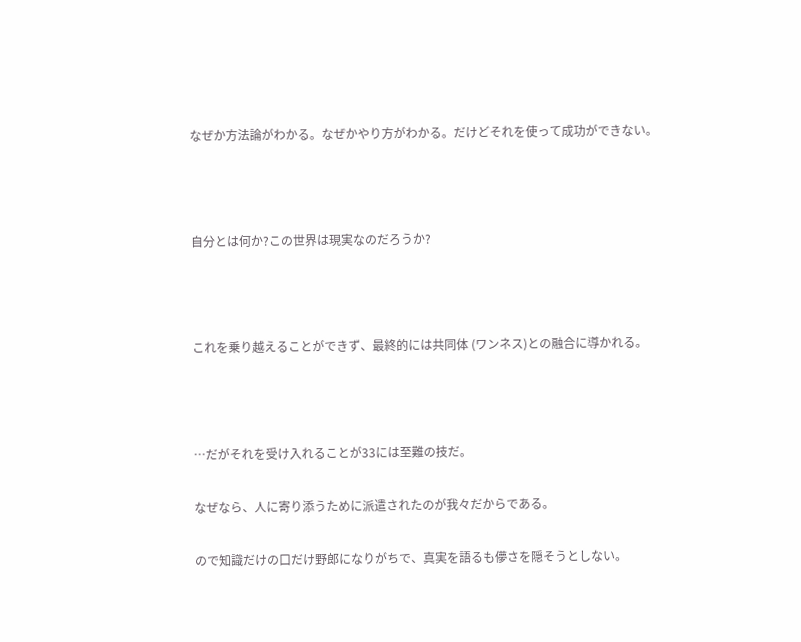なぜか方法論がわかる。なぜかやり方がわかる。だけどそれを使って成功ができない。



自分とは何か?この世界は現実なのだろうか?



これを乗り越えることができず、最終的には共同体 (ワンネス)との融合に導かれる。



…だがそれを受け入れることが33には至難の技だ。

なぜなら、人に寄り添うために派遣されたのが我々だからである。

ので知識だけの口だけ野郎になりがちで、真実を語るも儚さを隠そうとしない。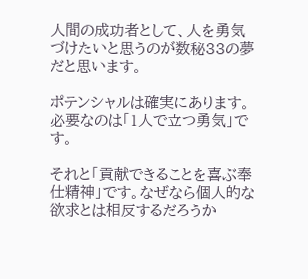人間の成功者として、人を勇気づけたいと思うのが数秘33の夢だと思います。

ポテンシャルは確実にあります。必要なのは「1人で立つ勇気」です。

それと「貢献できることを喜ぶ奉仕精神」です。なぜなら個人的な欲求とは相反するだろうか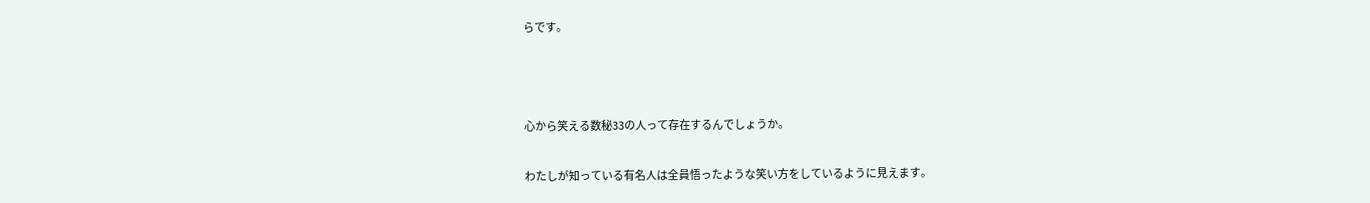らです。



心から笑える数秘33の人って存在するんでしょうか。

わたしが知っている有名人は全員悟ったような笑い方をしているように見えます。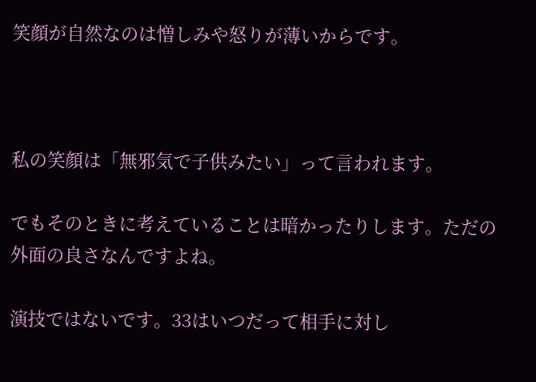笑顔が自然なのは憎しみや怒りが薄いからです。



私の笑顔は「無邪気で子供みたい」って言われます。

でもそのときに考えていることは暗かったりします。ただの外面の良さなんですよね。

演技ではないです。33はいつだって相手に対し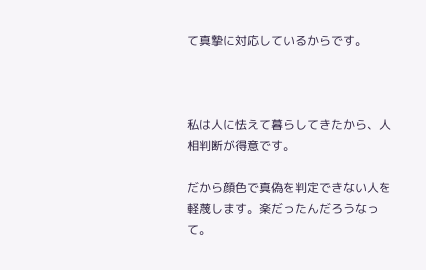て真摯に対応しているからです。



私は人に怯えて暮らしてきたから、人相判断が得意です。

だから顔色で真偽を判定できない人を軽蔑します。楽だったんだろうなって。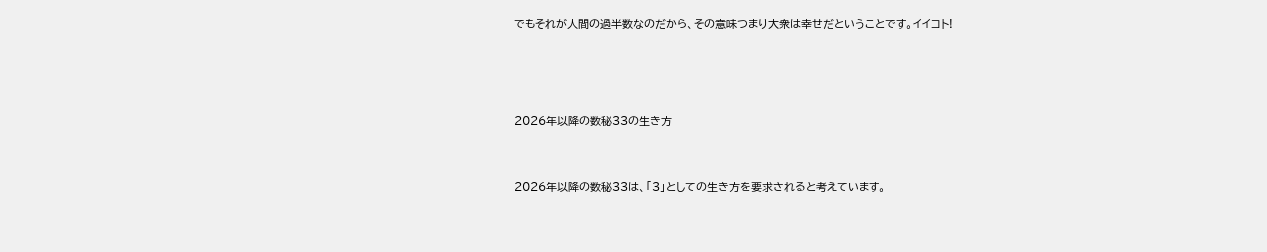でもそれが人間の過半数なのだから、その意味つまり大衆は幸せだということです。イイコト!





2026年以降の数秘33の生き方



2026年以降の数秘33は、「3」としての生き方を要求されると考えています。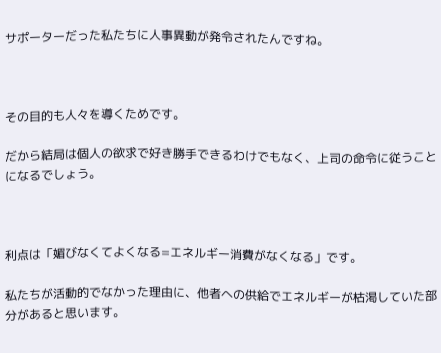サポーターだった私たちに人事異動が発令されたんですね。



その目的も人々を導くためです。

だから結局は個人の欲求で好き勝手できるわけでもなく、上司の命令に従うことになるでしょう。



利点は「媚びなくてよくなる=エネルギー消費がなくなる」です。

私たちが活動的でなかった理由に、他者への供給でエネルギーが枯渇していた部分があると思います。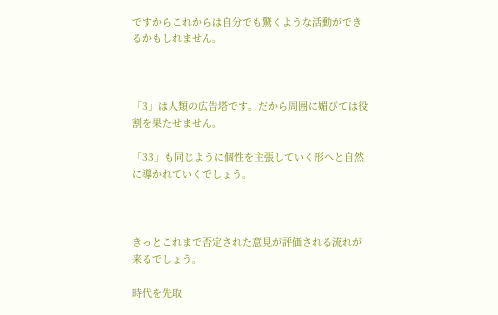ですからこれからは自分でも驚くような活動ができるかもしれません。



「3」は人類の広告塔です。だから周囲に媚びては役割を果たせません。

「33」も同じように個性を主張していく形へと自然に導かれていくでしょう。



きっとこれまで否定された意見が評価される流れが来るでしょう。

時代を先取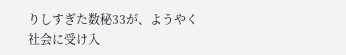りしすぎた数秘33が、ようやく社会に受け入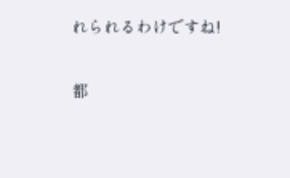れられるわけですね!

都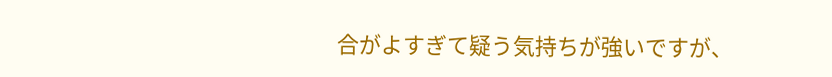合がよすぎて疑う気持ちが強いですが、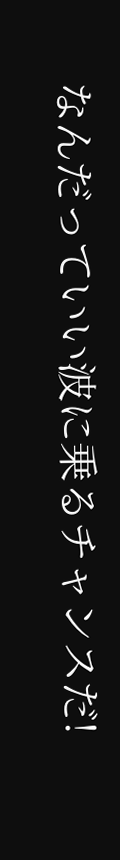なんだっていい波に乗るチャンスだ!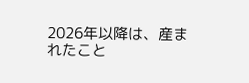2026年以降は、産まれたこと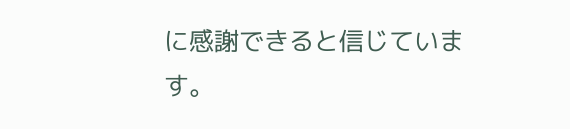に感謝できると信じています。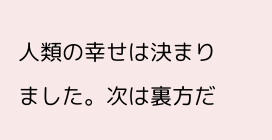人類の幸せは決まりました。次は裏方だ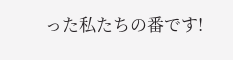った私たちの番です!